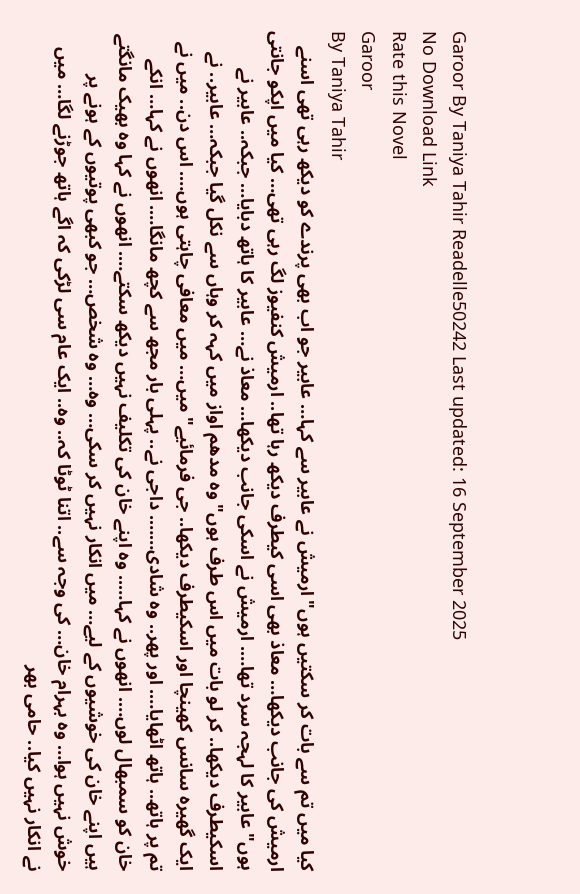Garoor By Taniya Tahir Readelle50242 Last updated: 16 September 2025
No Download Link
Rate this Novel
Garoor
By Taniya Tahir
کیا میں تم سے بات کر سکتیں ہوں" ارمیش نے عابیر سے کہا… عابیر جو اب بھی پرندے کو دیکھ رہی تھی اسنے ارمیش کی جانب دیکھا… معاذ بھی اسی کیطرف دیکھ رہا تھا.. ارمیش کنفیوز لگ رہی تھی… کیا میں اپکو جانتی ہوں" عابیر کا لہجہ سرد تھا…. ارمیش نے اسکی جانب دیکھا… معاذ نے… عابیر کا ہاتھ دبایا… جبکہ.. عابیر نے اسکیطرف دیکھا.. کر لو بات میں اس طرف ہوں" وہ مدھم اواز میں کہہ کر وہاں سے نکل گیا جبکہ… عابیر.. نے ایک گھیرہ سانس کھینچا اور اسکیطرف دیکھا.. جی فرمائیے" میں… میں معافی چاہتی ہوں…. اس دن.. میں نے تم پر ہاتھ.. ہاتھ اٹھایا…. اور پھر.. وہ شادی……. داجی نے.. پہلی بار مجھ سے کچھ مانگا…. انھوں نے کہا… انکے خان کو سمبھال لوں…. انھوں نے کہا….. وہ اپنے خان کی تکلیف نہیں دیکھ سکتے…. انھوں نے کہا وہ بھیک مانگتے ہیں اپنے خان کی خوشیوں کے لیے… میں انکار نہیں کر سکی… وہ… وہ شخص… جو کبھی پوتیوں کے ہونے پر خوش نہیں ہوا… وہ بہرام خان… کی وجہ سے.. اتنا ٹوٹا کہ.. وہ.. ایک عام سی لڑکی کہ اگے ہاتھ جوڑنے لگا… میں نے انکار نہیں کیا.. حامی بھر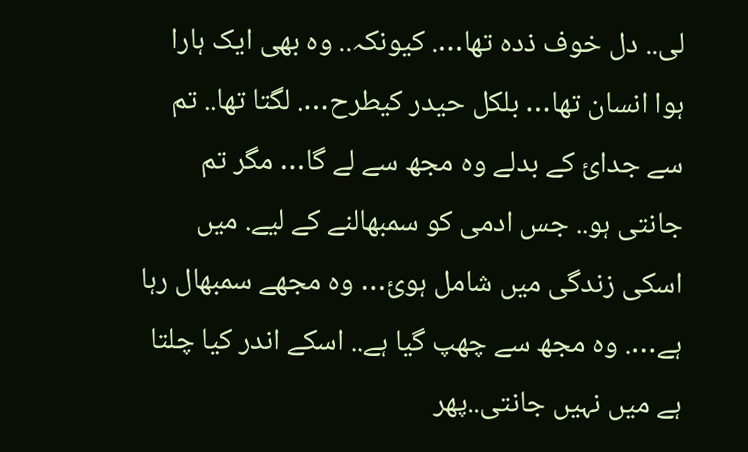لی.. دل خوف ذدہ تھا…. کیونکہ.. وہ بھی ایک ہارا ہوا انسان تھا… بلکل حیدر کیطرح…. لگتا تھا.. تم سے جدائ کے بدلے وہ مجھ سے لے گا… مگر تم جانتی ہو.. جس ادمی کو سمبھالنے کے لیے. میں اسکی زندگی میں شامل ہوئ… وہ مجھے سمبھال رہا ہے…. وہ مجھ سے چھپ گیا ہے.. اسکے اندر کیا چلتا ہے میں نہیں جانتی..پھر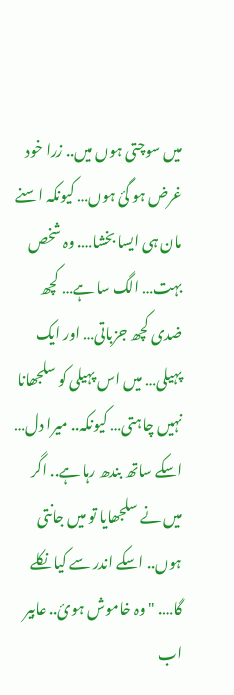میں سوچتی ہوں میں.. زرا خود غرض ہو گئ ہوں… کیونکہ اسنے مان ہی ایسا بخشا…. وہ شخص بہت… الگ سا ہے… کچھ ضدی کچھ جزباتی… اور ایک پہیلی… میں اس پہیلی کو سلجھانا نہیں چاہتی… کیونکہ.. میرا دل… اسکے ساتھ بندھ رہا ہے.. اگر میں نے سلجھایا تو میں جانتی ہوں.. اسکے اندر سے کیا نکلے گا…. " وہ خاموش ہوئ.. عابیر اب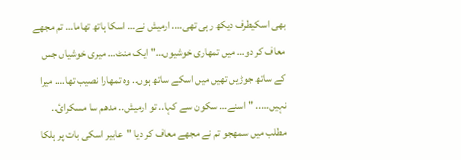بھی اسکیطرف دیکھ رہی تھی…. ارمیش نے… اسکا ہاتھ تھاما… تم مجھے معاف کر دو… میں تمھاری خوشیوں…" ایک منٹ… میری خوشیاں جس کے ساتھ جوڑیں تھیں میں اسکے ساتھ ہوں.. وہ تمھارا نصیب تھا…. میرا نہیں….. "اسنے… سکون سے کہا.. تو ارمیش.. مدھم سا مسکرائ.. مطلب میں سمھجو تم نے مجھے معاف کر دیا "عابیر اسکی بات پر ہلکا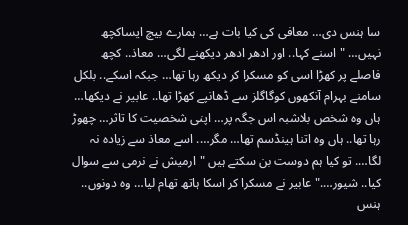سا ہنس دی… معافی کی کیا بات ہے… ہمارے بیچ ایساکچھ نہیں… "اسنے کہا.. اور ادھر ادھر دیکھنے لگی… معاذ.. کچھ فاصلے پر کھڑا اسی کو مسکرا کر دیکھ رہا تھا… جبکہ اسکے.. بلکل سامنے بہرام آنکھوں کوگاگلز سے ڈھانپے کھڑا تھا.. عابیر نے دیکھا… ہاں وہ شخص بلاشبہ اس جگہ پر… اپنی شخصیت کا تاثر… چھوڑ رہا تھا.. ہاں وہ اتنا ہینڈسم تھا… مگر…. اسے معاذ سے زیادہ نہ لگا…. تو کیا ہم دوست بن سکتے ہیں "ارمیش نے نرمی سے سوال کیا.. شیور…." عابیر نے مسکرا کر اسکا ہاتھ تھام لیا… وہ دونوں.. ہنس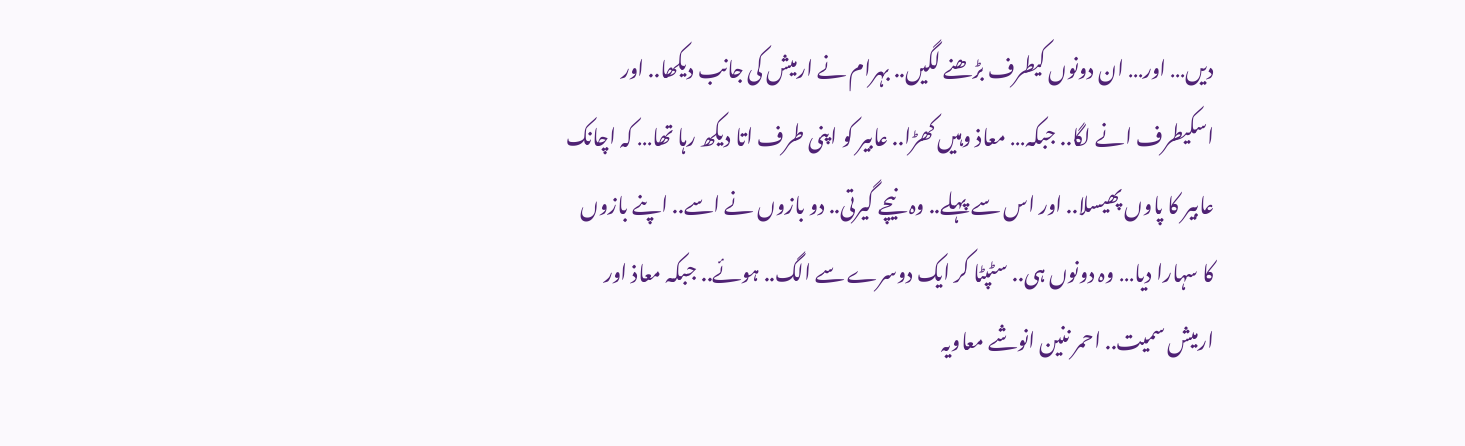دیں… اور… ان دونوں کیطرف بڑھنے لگیں.. بہرام نے ارمیش کی جانب دیکھا.. اور اسکیطرف انے لگا.. جبکہ… معاذ وہیں کھڑا.. عابیر کو اپنی طرف اتا دیکھ رہا تھا… کہ اچانک عابیر کا پاوں پھیسلا.. اور اس سے پہلے.. وہ نیچے گیرتی.. دو بازوں نے اسے.. اپنے بازوں کا سہارا دیا… وہ دونوں ہی.. سٹپٹا کر ایک دوسرے سے الگ.. ہوئے.. جبکہ معاذ اور ارمیش سمیت.. احمر ننین انوشے معاویہ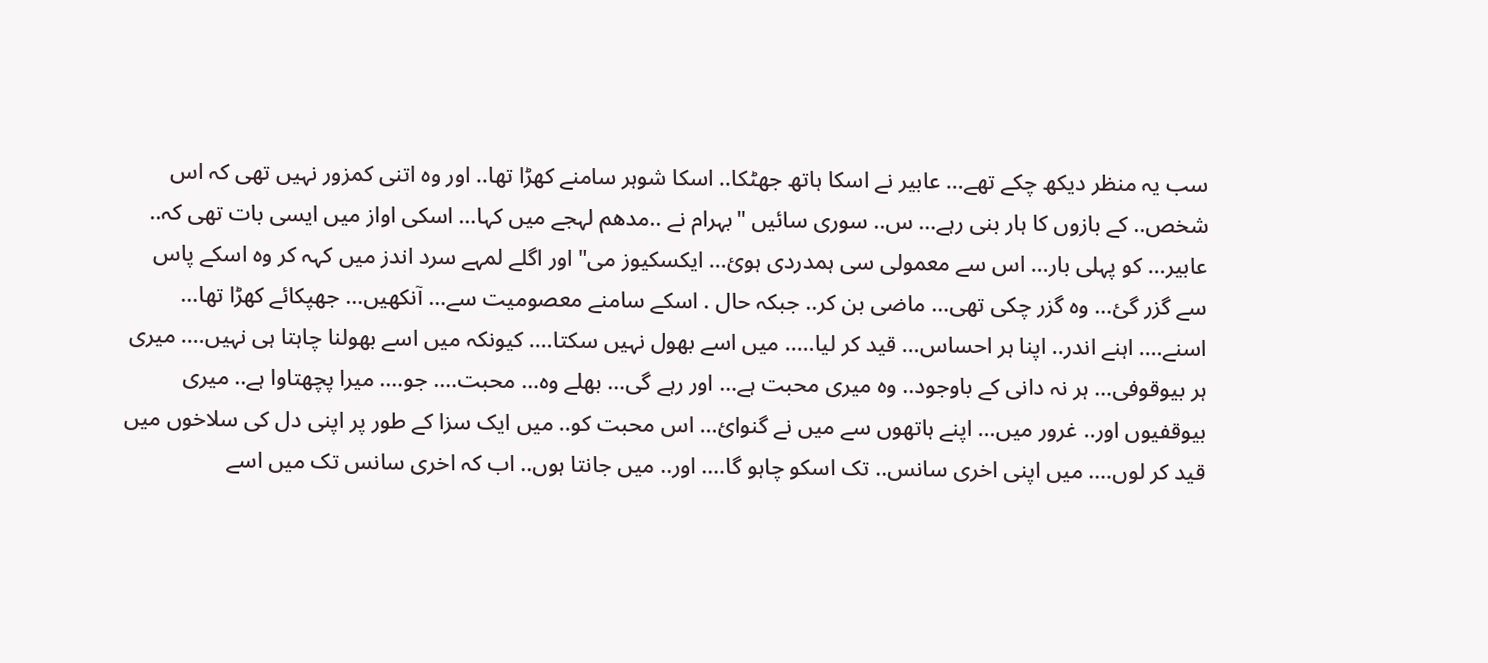سب یہ منظر دیکھ چکے تھے… عابیر نے اسکا ہاتھ جھٹکا.. اسکا شوہر سامنے کھڑا تھا.. اور وہ اتنی کمزور نہیں تھی کہ اس شخص.. کے بازوں کا ہار بنی رہے… س.. سوری سائیں "بہرام نے ..مدھم لہجے میں کہا… اسکی اواز میں ایسی بات تھی کہ.. عابیر… کو پہلی بار… اس سے معمولی سی ہمدردی ہوئ… ایکسکیوز می" اور اگلے لمہے سرد اندز میں کہہ کر وہ اسکے پاس سے گزر گئ… وہ گزر چکی تھی… ماضی بن کر.. جبکہ حال . اسکے سامنے معصومیت سے… آنکھیں… جھپکائے کھڑا تھا… اسنے…. اہنے اندر.. اپنا ہر احساس… قید کر لیا….. میں اسے بھول نہیں سکتا…. کیونکہ میں اسے بھولنا چاہتا ہی نہیں…. میری ہر بیوقوفی… ہر نہ دانی کے باوجود.. وہ میری محبت ہے… اور رہے گی… بھلے وہ… محبت…. جو…. میرا پچھتاوا ہے.. میری بیوقفیوں اور.. غرور میں… اپنے ہاتھوں سے میں نے گنوائ… اس محبت کو.. میں ایک سزا کے طور پر اپنی دل کی سلاخوں میں قید کر لوں…. میں اپنی اخری سانس.. تک اسکو چاہو گا…. اور.. میں جانتا ہوں.. اب کہ اخری سانس تک میں اسے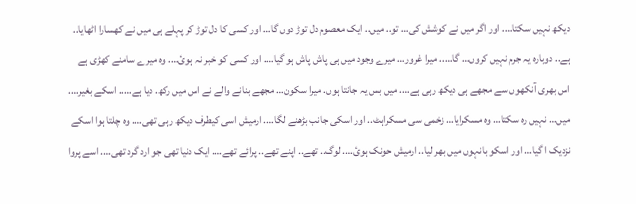دیکھ نہیں سکتا…. اور اگر میں نے کوشش کی… تو.. میں.. ایک معصوم دل توڑ دوں گا… اور کسی کا دل توڑ کر پہلے ہی میں نے کھسارا اٹھایا.. ہے.. دوبارہ یہ جرم نہیں کروں… گا….. میرا غرور… میرے وجود میں ہی پاش پاش ہو گیا…. اور کسی کو خبر نہ ہوئ…. وہ میرے سامنے کھڑی ہے اس بھری آنکھوں سے مجھے ہی دیکھ رہی ہے…. میں بس یہ جانتا ہوں. میرا سکون… مجھے بنانے والے نے اس میں رکھ. دیا ہے….. اسکے بغیر…. میں… نہیں رہ سکتا… وہ مسکرایا… زخمی سی مسکراہٹ.. اور اسکی جانب بڑھنے لگا…. ارمیش اسی کیطرف دیکھ رہی تھی…. وہ چلتا ہوا اسکے نزدیک ا گیا… اور اسکو بانہوں میں بھر لیا.. ارمیش حونک ہوئ…. لوگ.. تھے.. اپنے تھے.. پرائے تھے…. ایک دنیا تھی جو ارد گرد تھی…. اسے پروا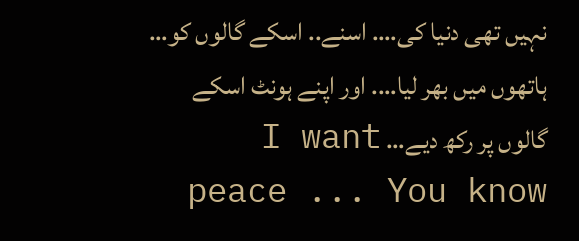نہیں تھی دنیا کی…. اسنے.. اسکے گالوں کو… ہاتھوں میں بھر لیا…. اور اپنے ہونٹ اسکے گالوں پر رکھ دیے… I want peace ... You know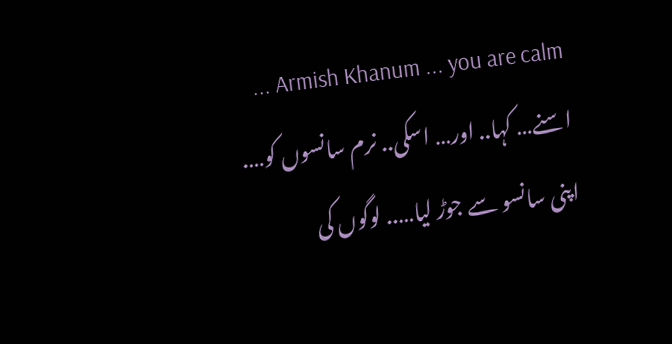Armish Khanum ... you are calm ... اسنے… کہا.. اور… اسکی.. نرم سانسوں کو…. اپنی سانسو سے جوڑ لیا….. لوگوں کی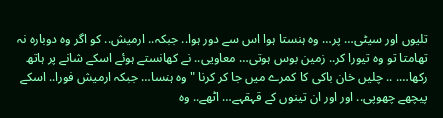تلیوں اور سیٹی… پر… وہ ہنستا ہوا اس سے دور ہوا.. جبکہ.. ارمیش.. کو اگر وہ دوبارہ نہ تھامتا تو وہ تیورا کر.. زمین بوس ہوتی… معاویی.. نے کھانستے ہوئے اسکے شانے پر ہاتھ رکھا…. .. چلیں خان باکی کا کمرے میں جا کر کرنا "وہ ہنسا… جبکہ ارمیش فورا.. اسکے پیچھے چھوپی.. اور اور ان تینوں کے قہقہے… اٹھے.. وہ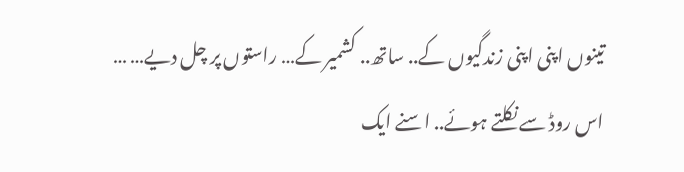تینوں اپنی اپنی زندگیوں کے.. ساتھ.. کشمیر کے… راستوں پر چل دیے… … اس روڈ سے نکلتے ہوئے.. اسنے ایک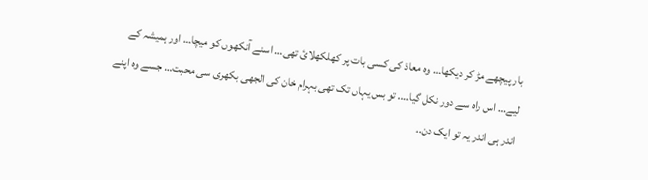بار پیچھے مڑ کر دیکھا… وہ معاذ کی کسی بات پر کھلکھلائ تھی… اسنے آنکھوں کو میچا… اور ہمیشہ کے لیے… اس راہ سے دور نکل گیا…. تو بس یہاں تک تھی بہرام خان کی الجھی بکھری سی محبت… جسے وہ اپنے اندر ہی اندر یہ تو ایک دن..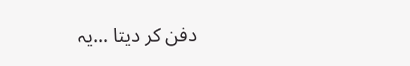دفن کر دیتا …یہ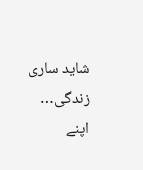شاید ساری زندگی… اپنے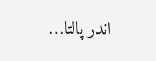اندر پالتا…